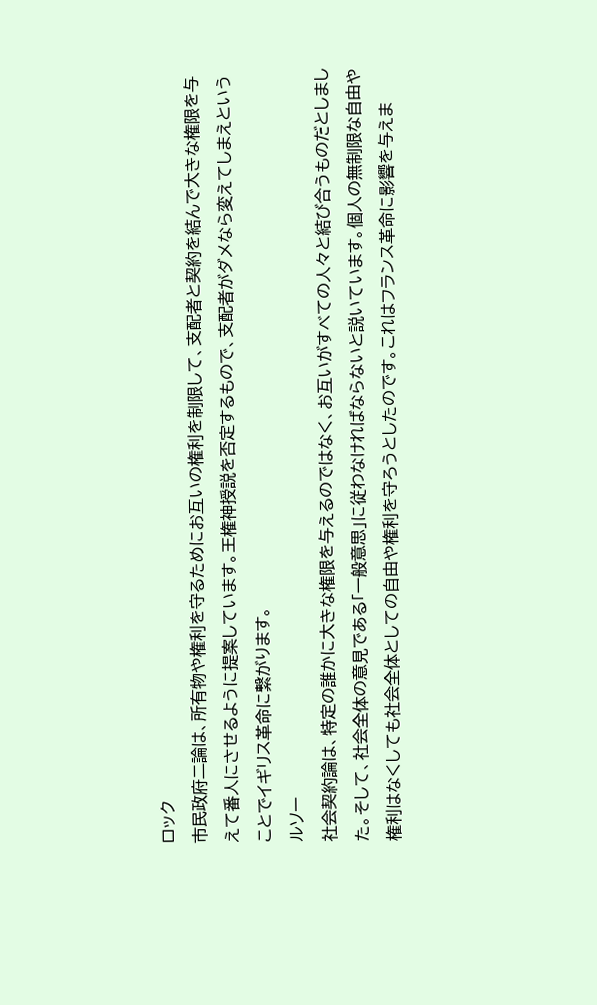ロック
市民政府二論は、所有物や権利を守るためにお互いの権利を制限して、支配者と契約を結んで大きな権限を与えて番人にさせるように提案しています。王権神授説を否定するもので、支配者がダメなら変えてしまえということでイギリス革命に繋がります。
ルソー
社会契約論は、特定の誰かに大きな権限を与えるのではなく、お互いがすべての人々と結び合うものだとしました。そして、社会全体の意見である「一般意思」に従わなければならないと説いています。個人の無制限な自由や権利はなくしても社会全体としての自由や権利を守ろうとしたのです。これはフランス革命に影響を与えま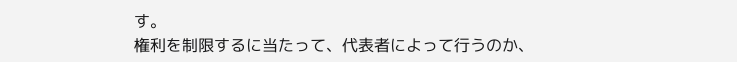す。
権利を制限するに当たって、代表者によって行うのか、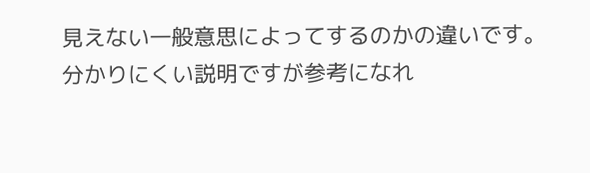見えない一般意思によってするのかの違いです。
分かりにくい説明ですが参考になれ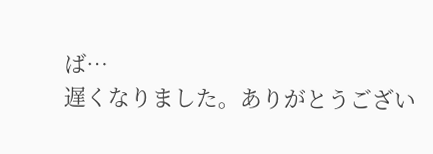ば…
遅くなりました。ありがとうござい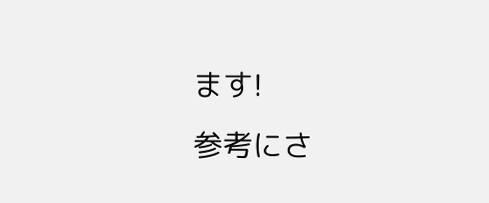ます!
参考にさ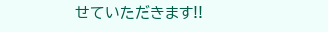せていただきます!!